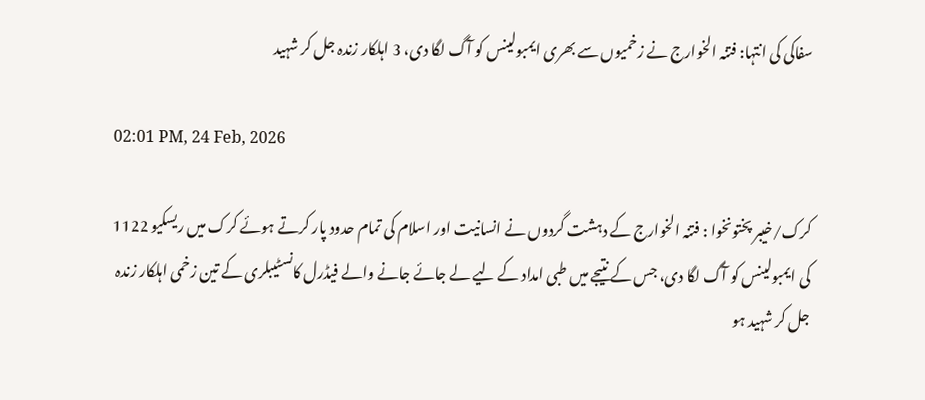سفاکی کی انتہا: فتنہ الخوارج نے زخمیوں سے بھری ایمبولینس کو آگ لگا دی، 3 اہلکار زندہ جل کر شہید

02:01 PM, 24 Feb, 2026

کرک/خیبر پختونخوا : فتنہ الخوارج کے دہشت گردوں نے انسانیت اور اسلام کی تمام حدود پار کرتے ہوئے کرک میں ریسکیو 1122 کی ایمبولینس کو آگ لگا دی، جس کے نتیجے میں طبی امداد کے لیے لے جائے جانے والے فیڈرل کانسٹیبلری کے تین زخمی اہلکار زندہ جل کر شہید ہو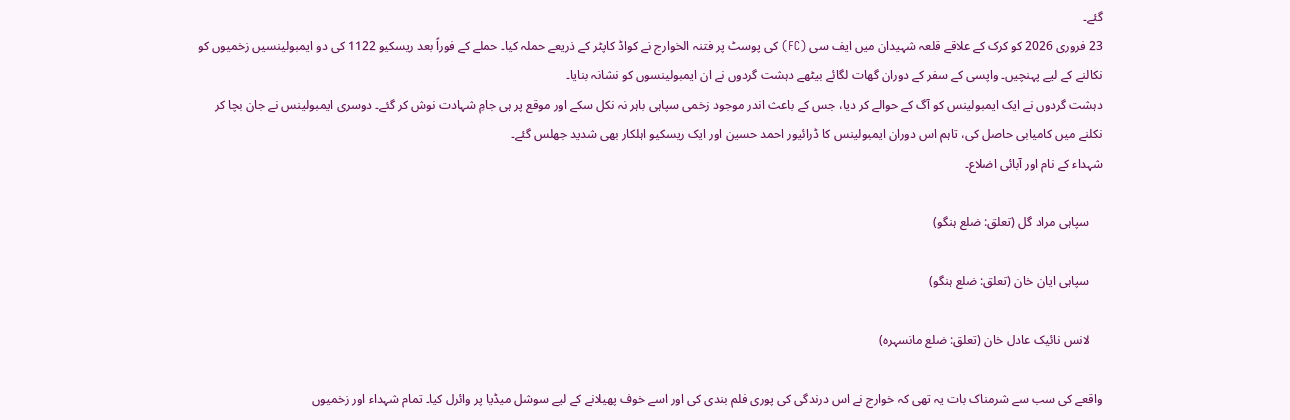گئے۔
23 فروری 2026 کو کرک کے علاقے قلعہ شہیدان میں ایف سی (FC) کی پوسٹ پر فتنہ الخوارج نے کواڈ کاپٹر کے ذریعے حملہ کیا۔ حملے کے فوراً بعد ریسکیو 1122 کی دو ایمبولینسیں زخمیوں کو نکالنے کے لیے پہنچیں۔ واپسی کے سفر کے دوران گھات لگائے بیٹھے دہشت گردوں نے ان ایمبولینسوں کو نشانہ بنایا۔
دہشت گردوں نے ایک ایمبولینس کو آگ کے حوالے کر دیا، جس کے باعث اندر موجود زخمی سپاہی باہر نہ نکل سکے اور موقع پر ہی جامِ شہادت نوش کر گئے۔ دوسری ایمبولینس نے جان بچا کر نکلنے میں کامیابی حاصل کی، تاہم اس دوران ایمبولینس کا ڈرائیور احمد حسین اور ایک ریسکیو اہلکار بھی شدید جھلس گئے۔
شہداء کے نام اور آبائی اضلاع۔

    سپاہی مراد گل (تعلق: ضلع ہنگو)

    سپاہی ایان خان (تعلق: ضلع ہنگو)

    لانس نائیک عادل خان (تعلق: ضلع مانسہرہ)

واقعے کی سب سے شرمناک بات یہ تھی کہ خوارج نے اس درندگی کی پوری فلم بندی کی اور اسے خوف پھیلانے کے لیے سوشل میڈیا پر وائرل کیا۔ تمام شہداء اور زخمیوں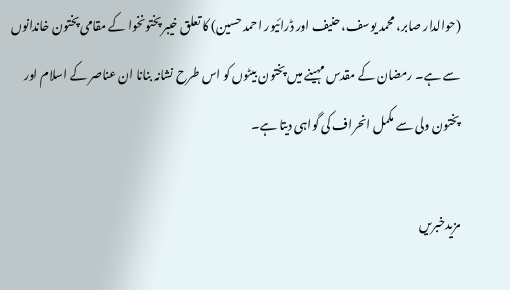(حوالدار صابر، محمد یوسف، حنیف اور ڈرائیور احمد حسین) کا تعلق خیبر پختونخوا کے مقامی پختون خاندانوں سے ہے۔ رمضان کے مقدس مہینے میں پختون بیٹوں کو اس طرح نشانہ بنانا ان عناصر کے اسلام اور پختون ولی سے مکمل انحراف کی گواہی دیتا ہے۔

مزیدخبریں